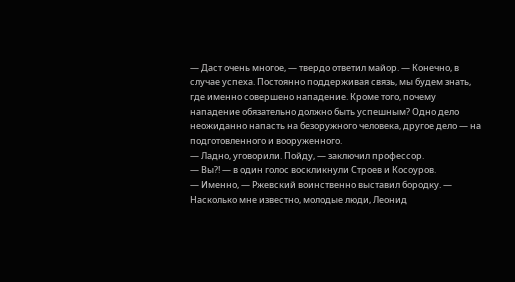— Даст очень многое, — твердо ответил майор. — Конечно, в случае успеха. Постоянно поддерживая связь, мы будем знать, где именно совершено нападение. Кроме того, почему нападение обязательно должно быть успешным? Одно дело неожиданно напасть на безоружного человека, другое дело — на подготовленного и вооруженного.
— Ладно, уговорили. Пойду, — заключил профессор.
— Вы?! — в один голос воскликнули Строев и Косоуров.
— Именно, — Ржевский воинственно выставил бородку. — Насколько мне известно, молодые люди, Леонид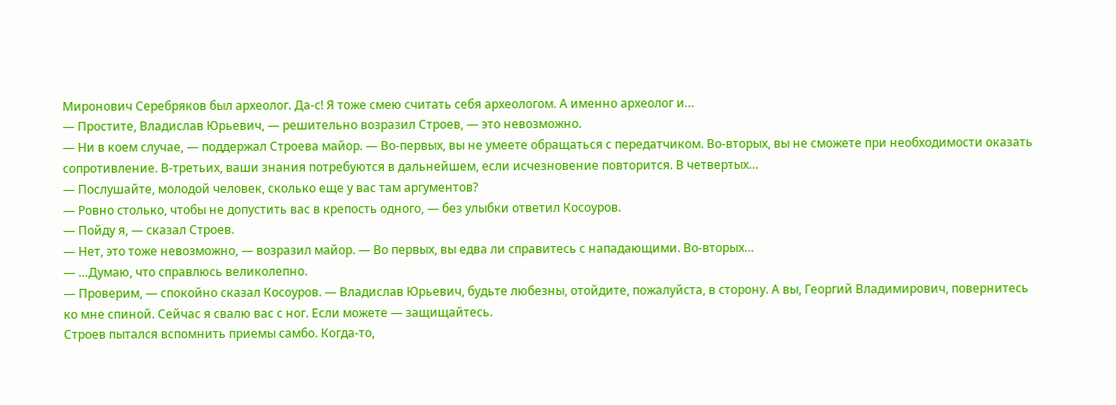Миронович Серебряков был археолог. Да-с! Я тоже смею считать себя археологом. А именно археолог и…
— Простите, Владислав Юрьевич, — решительно возразил Строев, — это невозможно.
— Ни в коем случае, — поддержал Строева майор. — Во-первых, вы не умеете обращаться с передатчиком. Во-вторых, вы не сможете при необходимости оказать сопротивление. В-третьих, ваши знания потребуются в дальнейшем, если исчезновение повторится. В четвертых…
— Послушайте, молодой человек, сколько еще у вас там аргументов?
— Ровно столько, чтобы не допустить вас в крепость одного, — без улыбки ответил Косоуров.
— Пойду я, — сказал Строев.
— Нет, это тоже невозможно, — возразил майор. — Во первых, вы едва ли справитесь с нападающими. Во-вторых…
— …Думаю, что справлюсь великолепно.
— Проверим, — спокойно сказал Косоуров. — Владислав Юрьевич, будьте любезны, отойдите, пожалуйста, в сторону. А вы, Георгий Владимирович, повернитесь ко мне спиной. Сейчас я свалю вас с ног. Если можете — защищайтесь.
Строев пытался вспомнить приемы самбо. Когда-то,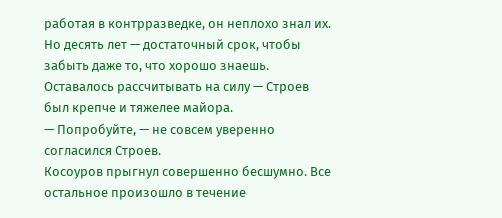работая в контрразведке, он неплохо знал их. Но десять лет — достаточный срок, чтобы забыть даже то, что хорошо знаешь. Оставалось рассчитывать на силу — Строев был крепче и тяжелее майора.
— Попробуйте, — не совсем уверенно согласился Строев.
Косоуров прыгнул совершенно бесшумно. Все остальное произошло в течение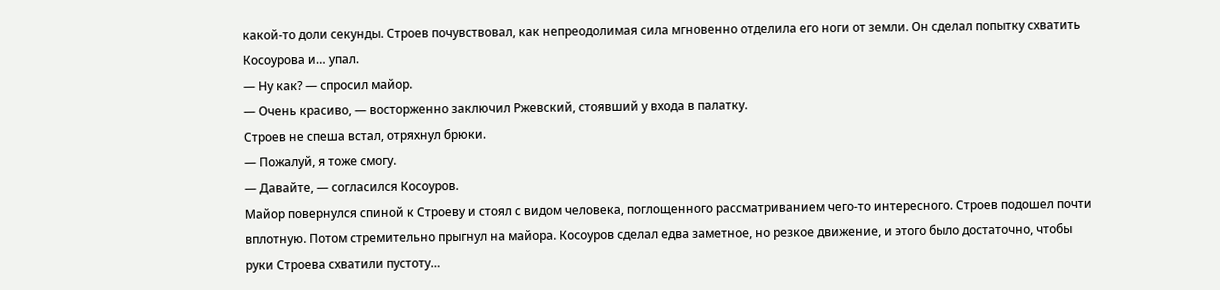какой-то доли секунды. Строев почувствовал, как непреодолимая сила мгновенно отделила его ноги от земли. Он сделал попытку схватить Косоурова и… упал.
— Ну как? — спросил майор.
— Очень красиво, — восторженно заключил Ржевский, стоявший у входа в палатку.
Строев не спеша встал, отряхнул брюки.
— Пожалуй, я тоже смогу.
— Давайте, — согласился Косоуров.
Майор повернулся спиной к Строеву и стоял с видом человека, поглощенного рассматриванием чего-то интересного. Строев подошел почти вплотную. Потом стремительно прыгнул на майора. Косоуров сделал едва заметное, но резкое движение, и этого было достаточно, чтобы руки Строева схватили пустоту…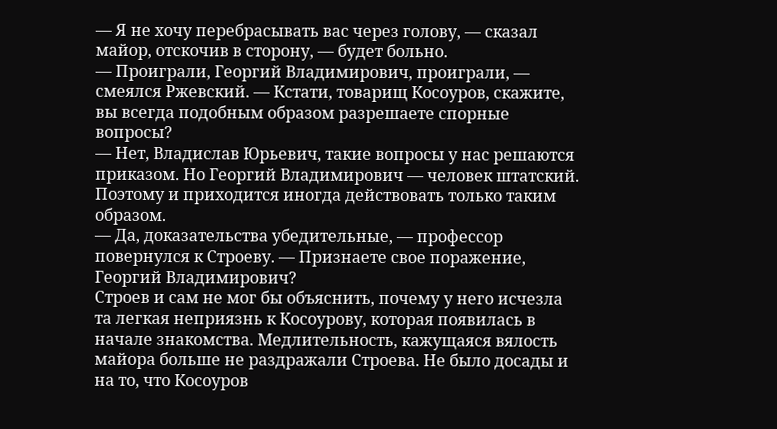— Я не хочу перебрасывать вас через голову, — сказал майор, отскочив в сторону, — будет больно.
— Проиграли, Георгий Владимирович, проиграли, — смеялся Ржевский. — Кстати, товарищ Косоуров, скажите, вы всегда подобным образом разрешаете спорные вопросы?
— Нет, Владислав Юрьевич, такие вопросы у нас решаются приказом. Но Георгий Владимирович — человек штатский. Поэтому и приходится иногда действовать только таким образом.
— Да, доказательства убедительные, — профессор повернулся к Строеву. — Признаете свое поражение, Георгий Владимирович?
Строев и сам не мог бы объяснить, почему у него исчезла та легкая неприязнь к Косоурову, которая появилась в начале знакомства. Медлительность, кажущаяся вялость майора больше не раздражали Строева. Не было досады и на то, что Косоуров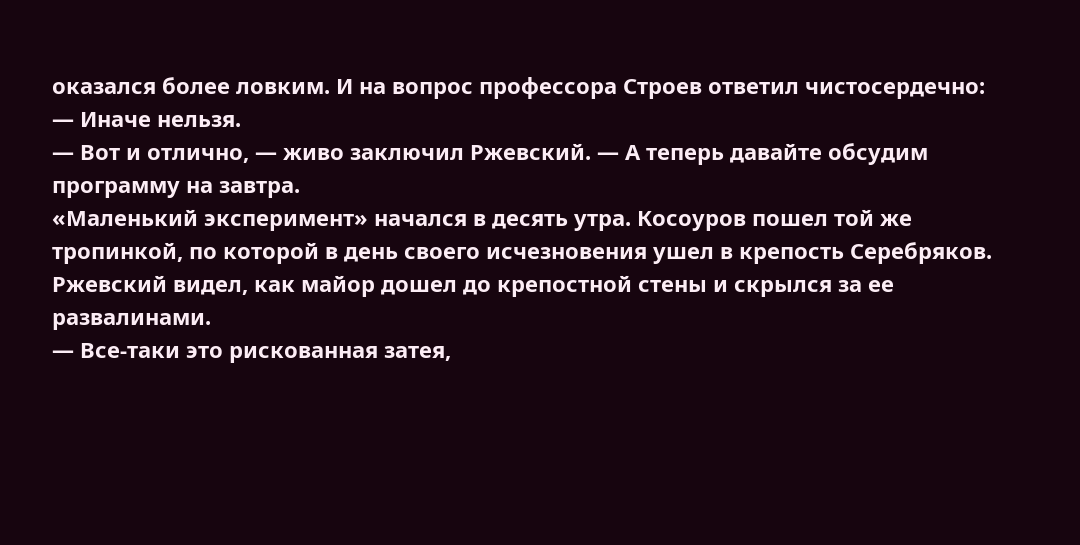оказался более ловким. И на вопрос профессора Строев ответил чистосердечно:
— Иначе нельзя.
— Вот и отлично, — живо заключил Ржевский. — А теперь давайте обсудим программу на завтра.
«Маленький эксперимент» начался в десять утра. Косоуров пошел той же тропинкой, по которой в день своего исчезновения ушел в крепость Серебряков. Ржевский видел, как майор дошел до крепостной стены и скрылся за ее развалинами.
— Все-таки это рискованная затея,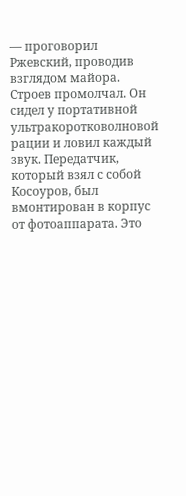— проговорил Ржевский, проводив взглядом майора.
Строев промолчал. Он сидел у портативной ультракоротковолновой рации и ловил каждый звук. Передатчик, который взял с собой Косоуров, был вмонтирован в корпус от фотоаппарата. Это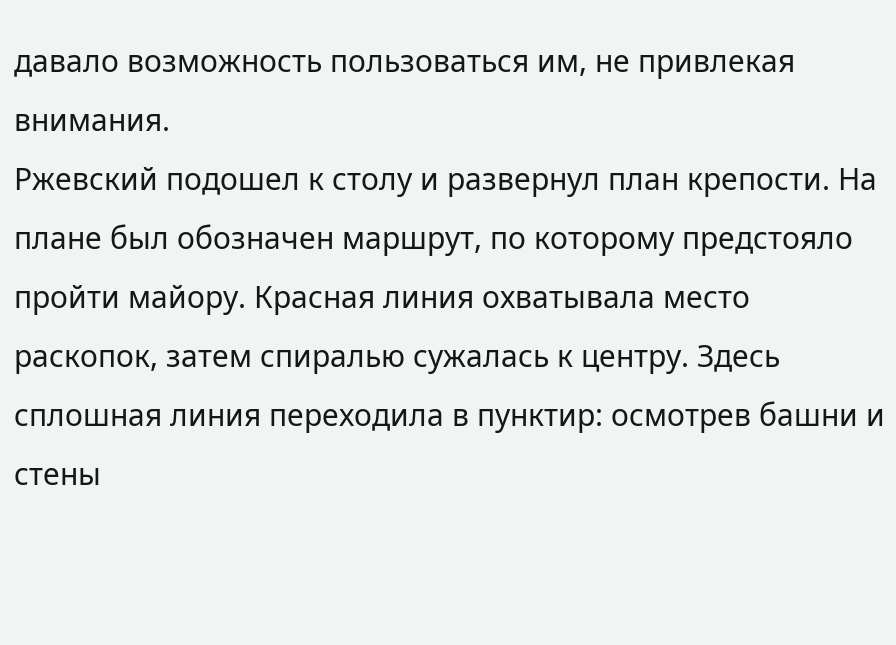давало возможность пользоваться им, не привлекая внимания.
Ржевский подошел к столу и развернул план крепости. На плане был обозначен маршрут, по которому предстояло пройти майору. Красная линия охватывала место раскопок, затем спиралью сужалась к центру. Здесь сплошная линия переходила в пунктир: осмотрев башни и стены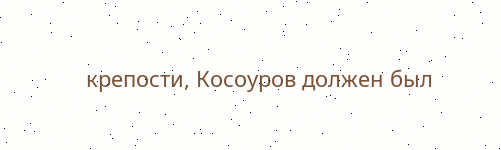крепости, Косоуров должен был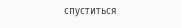спуститься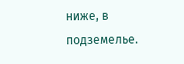ниже, в подземелье.